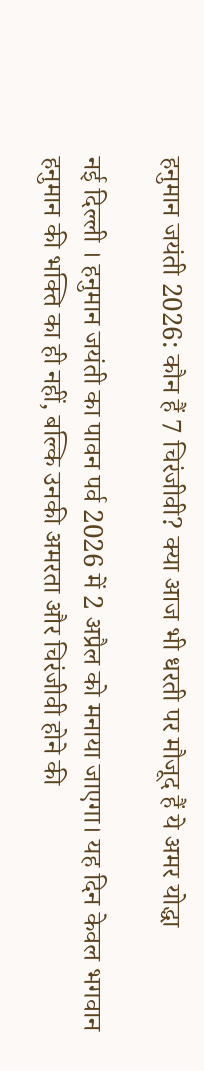हनुमान जयंती 2026: कौन हैं 7 चिरंजीवी? क्या आज भी धरती पर मौजूद हैं ये अमर योद्धा

नई दिल्ली । हनुमान जयंती का पावन पर्व 2026 में 2 अप्रैल को मनाया जाएगा। यह दिन केवल भगवान हनुमान की भक्ति का ही नहीं, बल्कि उनकी अमरता और चिरंजीवी होने की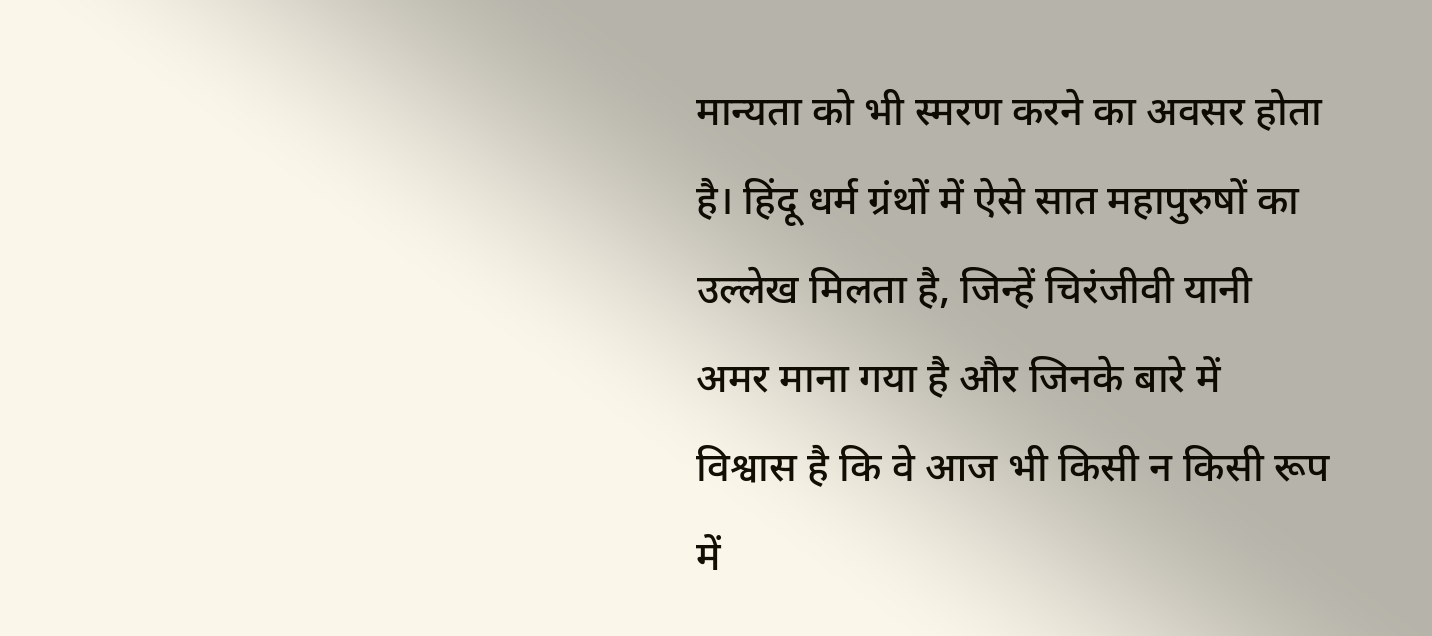मान्यता को भी स्मरण करने का अवसर होता है। हिंदू धर्म ग्रंथों में ऐसे सात महापुरुषों का उल्लेख मिलता है, जिन्हें चिरंजीवी यानी अमर माना गया है और जिनके बारे में विश्वास है कि वे आज भी किसी न किसी रूप में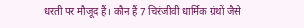धरती पर मौजूद हैं। कौन हैं 7 चिरंजीवी धार्मिक ग्रंथों जैसे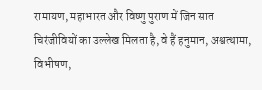रामायण, महाभारत और विष्णु पुराण में जिन सात चिरंजीवियों का उल्लेख मिलता है, वे हैं हनुमान, अश्वत्थामा, विभीषण,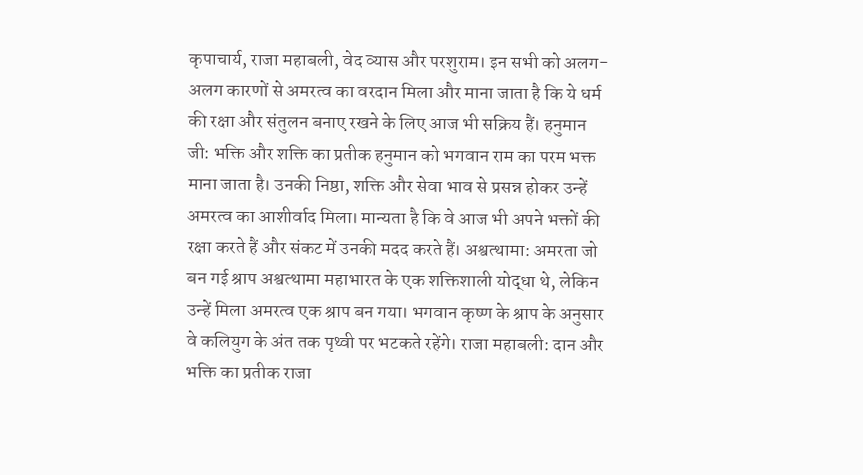कृपाचार्य, राजा महाबली, वेद व्यास और परशुराम। इन सभी को अलग-अलग कारणों से अमरत्व का वरदान मिला और माना जाता है कि ये धर्म की रक्षा और संतुलन बनाए रखने के लिए आज भी सक्रिय हैं। हनुमान जी: भक्ति और शक्ति का प्रतीक हनुमान को भगवान राम का परम भक्त माना जाता है। उनकी निष्ठा, शक्ति और सेवा भाव से प्रसन्न होकर उन्हें अमरत्व का आशीर्वाद मिला। मान्यता है कि वे आज भी अपने भक्तों की रक्षा करते हैं और संकट में उनकी मदद करते हैं। अश्वत्थामा: अमरता जो बन गई श्राप अश्वत्थामा महाभारत के एक शक्तिशाली योद्धा थे, लेकिन उन्हें मिला अमरत्व एक श्राप बन गया। भगवान कृष्ण के श्राप के अनुसार वे कलियुग के अंत तक पृथ्वी पर भटकते रहेंगे। राजा महाबली: दान और भक्ति का प्रतीक राजा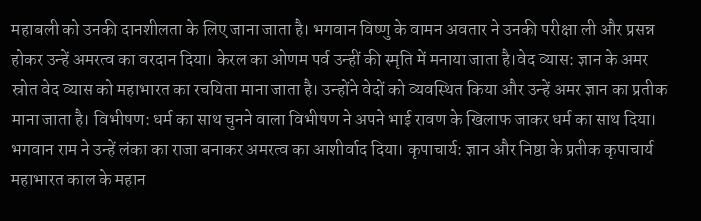महाबली को उनकी दानशीलता के लिए जाना जाता है। भगवान विष्णु के वामन अवतार ने उनकी परीक्षा ली और प्रसन्न होकर उन्हें अमरत्व का वरदान दिया। केरल का ओणम पर्व उन्हीं की स्मृति में मनाया जाता है।वेद व्यास: ज्ञान के अमर स्रोत वेद व्यास को महाभारत का रचयिता माना जाता है। उन्होंने वेदों को व्यवस्थित किया और उन्हें अमर ज्ञान का प्रतीक माना जाता है। विभीषण: धर्म का साथ चुनने वाला विभीषण ने अपने भाई रावण के खिलाफ जाकर धर्म का साथ दिया। भगवान राम ने उन्हें लंका का राजा बनाकर अमरत्व का आशीर्वाद दिया। कृपाचार्य: ज्ञान और निष्ठा के प्रतीक कृपाचार्य महाभारत काल के महान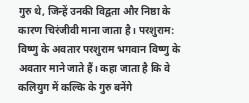गुरु थे, जिन्हें उनकी विद्वता और निष्ठा के कारण चिरंजीवी माना जाता है। परशुराम: विष्णु के अवतार परशुराम भगवान विष्णु के अवतार माने जाते हैं। कहा जाता है कि वे कलियुग में कल्कि के गुरु बनेंगे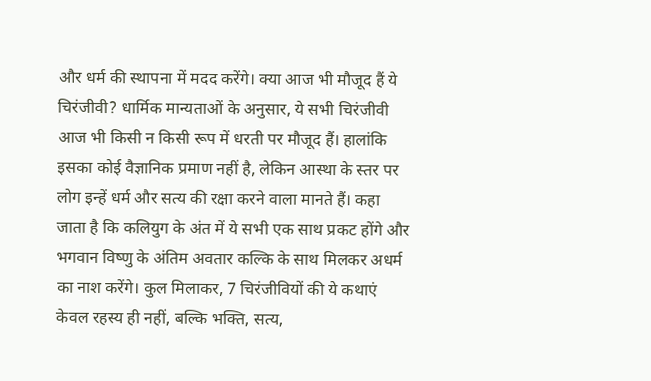और धर्म की स्थापना में मदद करेंगे। क्या आज भी मौजूद हैं ये चिरंजीवी? धार्मिक मान्यताओं के अनुसार, ये सभी चिरंजीवी आज भी किसी न किसी रूप में धरती पर मौजूद हैं। हालांकि इसका कोई वैज्ञानिक प्रमाण नहीं है, लेकिन आस्था के स्तर पर लोग इन्हें धर्म और सत्य की रक्षा करने वाला मानते हैं। कहा जाता है कि कलियुग के अंत में ये सभी एक साथ प्रकट होंगे और भगवान विष्णु के अंतिम अवतार कल्कि के साथ मिलकर अधर्म का नाश करेंगे। कुल मिलाकर, 7 चिरंजीवियों की ये कथाएं केवल रहस्य ही नहीं, बल्कि भक्ति, सत्य,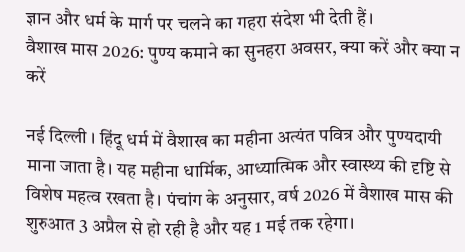ज्ञान और धर्म के मार्ग पर चलने का गहरा संदेश भी देती हैं।
वैशाख मास 2026: पुण्य कमाने का सुनहरा अवसर, क्या करें और क्या न करें

नई दिल्ली । हिंदू धर्म में वैशाख का महीना अत्यंत पवित्र और पुण्यदायी माना जाता है। यह महीना धार्मिक, आध्यात्मिक और स्वास्थ्य की दृष्टि से विशेष महत्व रखता है। पंचांग के अनुसार, वर्ष 2026 में वैशाख मास की शुरुआत 3 अप्रैल से हो रही है और यह 1 मई तक रहेगा।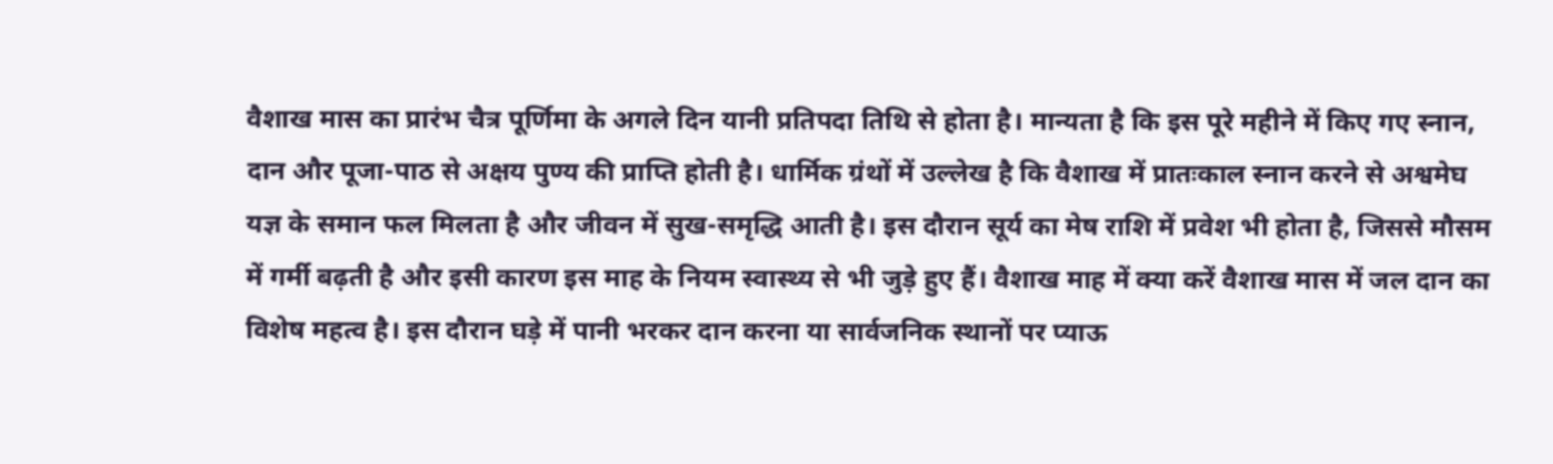वैशाख मास का प्रारंभ चैत्र पूर्णिमा के अगले दिन यानी प्रतिपदा तिथि से होता है। मान्यता है कि इस पूरे महीने में किए गए स्नान, दान और पूजा-पाठ से अक्षय पुण्य की प्राप्ति होती है। धार्मिक ग्रंथों में उल्लेख है कि वैशाख में प्रातःकाल स्नान करने से अश्वमेघ यज्ञ के समान फल मिलता है और जीवन में सुख-समृद्धि आती है। इस दौरान सूर्य का मेष राशि में प्रवेश भी होता है, जिससे मौसम में गर्मी बढ़ती है और इसी कारण इस माह के नियम स्वास्थ्य से भी जुड़े हुए हैं। वैशाख माह में क्या करें वैशाख मास में जल दान का विशेष महत्व है। इस दौरान घड़े में पानी भरकर दान करना या सार्वजनिक स्थानों पर प्याऊ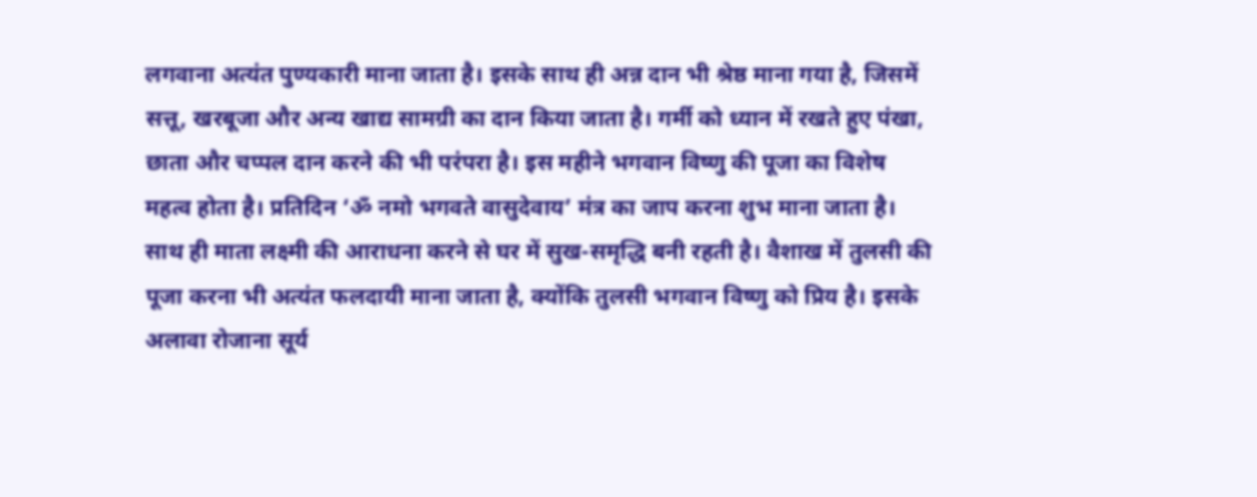लगवाना अत्यंत पुण्यकारी माना जाता है। इसके साथ ही अन्न दान भी श्रेष्ठ माना गया है, जिसमें सत्तू, खरबूजा और अन्य खाद्य सामग्री का दान किया जाता है। गर्मी को ध्यान में रखते हुए पंखा, छाता और चप्पल दान करने की भी परंपरा है। इस महीने भगवान विष्णु की पूजा का विशेष महत्व होता है। प्रतिदिन ‘ॐ नमो भगवते वासुदेवाय’ मंत्र का जाप करना शुभ माना जाता है। साथ ही माता लक्ष्मी की आराधना करने से घर में सुख-समृद्धि बनी रहती है। वैशाख में तुलसी की पूजा करना भी अत्यंत फलदायी माना जाता है, क्योंकि तुलसी भगवान विष्णु को प्रिय है। इसके अलावा रोजाना सूर्य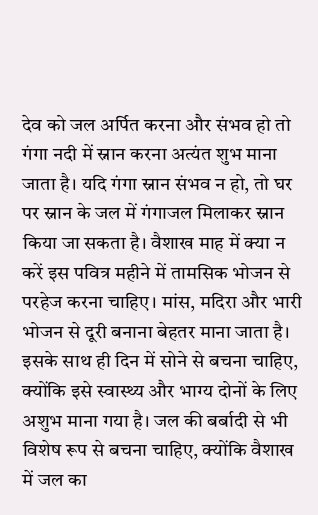देव को जल अर्पित करना और संभव हो तो गंगा नदी में स्नान करना अत्यंत शुभ माना जाता है। यदि गंगा स्नान संभव न हो, तो घर पर स्नान के जल में गंगाजल मिलाकर स्नान किया जा सकता है। वैशाख माह में क्या न करें इस पवित्र महीने में तामसिक भोजन से परहेज करना चाहिए। मांस, मदिरा और भारी भोजन से दूरी बनाना बेहतर माना जाता है। इसके साथ ही दिन में सोने से बचना चाहिए, क्योंकि इसे स्वास्थ्य और भाग्य दोनों के लिए अशुभ माना गया है। जल की बर्बादी से भी विशेष रूप से बचना चाहिए, क्योंकि वैशाख में जल का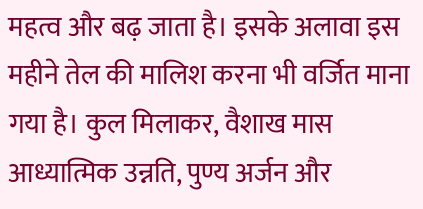महत्व और बढ़ जाता है। इसके अलावा इस महीने तेल की मालिश करना भी वर्जित माना गया है। कुल मिलाकर, वैशाख मास आध्यात्मिक उन्नति, पुण्य अर्जन और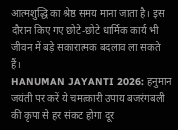आत्मशुद्धि का श्रेष्ठ समय माना जाता है। इस दौरान किए गए छोटे-छोटे धार्मिक कार्य भी जीवन में बड़े सकारात्मक बदलाव ला सकते हैं।
HANUMAN JAYANTI 2026: हनुमान जयंती पर करें ये चमत्कारी उपाय बजरंगबली की कृपा से हर संकट होगा दूर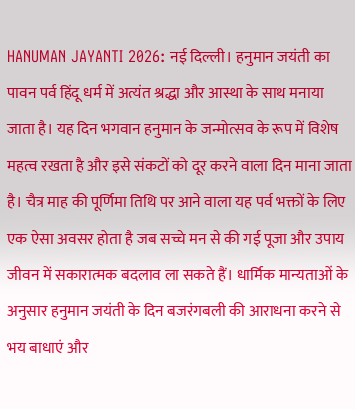HANUMAN JAYANTI 2026: नई दिल्ली। हनुमान जयंती का पावन पर्व हिंदू धर्म में अत्यंत श्रद्धा और आस्था के साथ मनाया जाता है। यह दिन भगवान हनुमान के जन्मोत्सव के रूप में विशेष महत्व रखता है और इसे संकटों को दूर करने वाला दिन माना जाता है। चैत्र माह की पूर्णिमा तिथि पर आने वाला यह पर्व भक्तों के लिए एक ऐसा अवसर होता है जब सच्चे मन से की गई पूजा और उपाय जीवन में सकारात्मक बदलाव ला सकते हैं। धार्मिक मान्यताओं के अनुसार हनुमान जयंती के दिन बजरंगबली की आराधना करने से भय बाधाएं और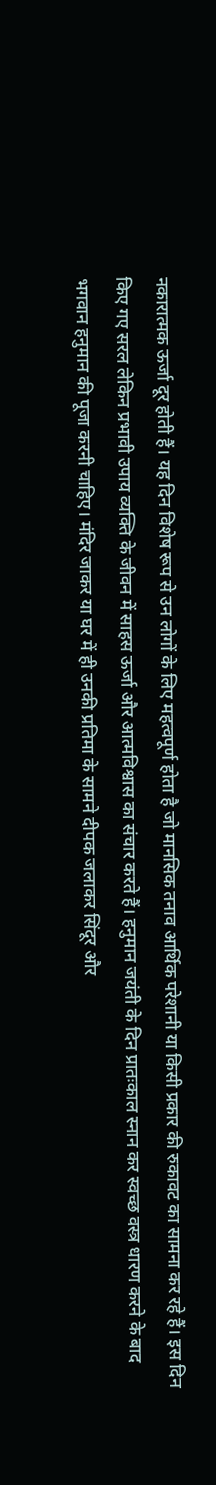नकारात्मक ऊर्जा दूर होती हैं। यह दिन विशेष रूप से उन लोगों के लिए महत्वपूर्ण होता है जो मानसिक तनाव आर्थिक परेशानी या किसी प्रकार की रुकावट का सामना कर रहे हैं। इस दिन किए गए सरल लेकिन प्रभावी उपाय व्यक्ति के जीवन में साहस ऊर्जा और आत्मविश्वास का संचार करते हैं। हनुमान जयंती के दिन प्रातःकाल स्नान कर स्वच्छ वस्त्र धारण करने के बाद भगवान हनुमान की पूजा करनी चाहिए। मंदिर जाकर या घर में ही उनकी प्रतिमा के सामने दीपक जलाकर सिंदूर और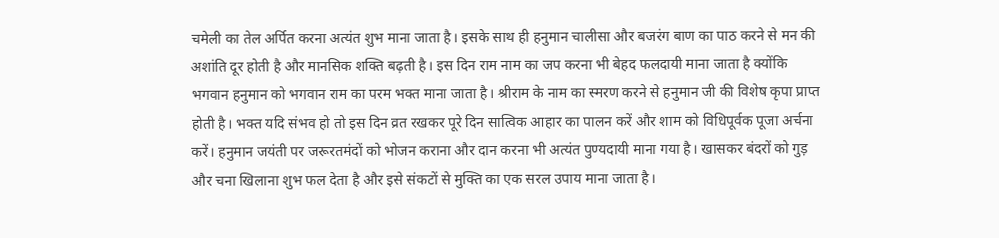चमेली का तेल अर्पित करना अत्यंत शुभ माना जाता है। इसके साथ ही हनुमान चालीसा और बजरंग बाण का पाठ करने से मन की अशांति दूर होती है और मानसिक शक्ति बढ़ती है। इस दिन राम नाम का जप करना भी बेहद फलदायी माना जाता है क्योंकि भगवान हनुमान को भगवान राम का परम भक्त माना जाता है। श्रीराम के नाम का स्मरण करने से हनुमान जी की विशेष कृपा प्राप्त होती है। भक्त यदि संभव हो तो इस दिन व्रत रखकर पूरे दिन सात्विक आहार का पालन करें और शाम को विधिपूर्वक पूजा अर्चना करें। हनुमान जयंती पर जरूरतमंदों को भोजन कराना और दान करना भी अत्यंत पुण्यदायी माना गया है। खासकर बंदरों को गुड़ और चना खिलाना शुभ फल देता है और इसे संकटों से मुक्ति का एक सरल उपाय माना जाता है।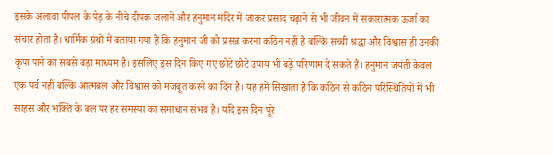इसके अलावा पीपल के पेड़ के नीचे दीपक जलाने और हनुमान मंदिर में जाकर प्रसाद चढ़ाने से भी जीवन में सकारात्मक ऊर्जा का संचार होता है। धार्मिक ग्रंथों में बताया गया है कि हनुमान जी को प्रसन्न करना कठिन नहीं है बल्कि सच्ची श्रद्धा और विश्वास ही उनकी कृपा पाने का सबसे बड़ा माध्यम है। इसलिए इस दिन किए गए छोटे छोटे उपाय भी बड़े परिणाम दे सकते हैं। हनुमान जयंती केवल एक पर्व नहीं बल्कि आत्मबल और विश्वास को मजबूत करने का दिन है। यह हमें सिखाता है कि कठिन से कठिन परिस्थितियों में भी साहस और भक्ति के बल पर हर समस्या का समाधान संभव है। यदि इस दिन पूरे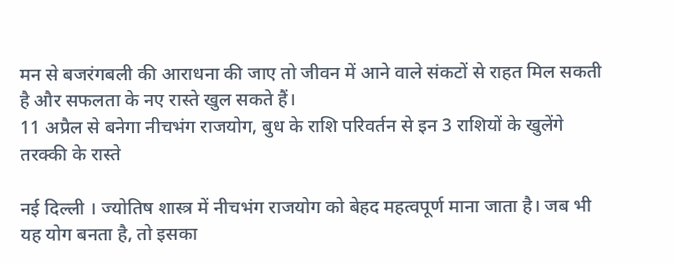मन से बजरंगबली की आराधना की जाए तो जीवन में आने वाले संकटों से राहत मिल सकती है और सफलता के नए रास्ते खुल सकते हैं।
11 अप्रैल से बनेगा नीचभंग राजयोग, बुध के राशि परिवर्तन से इन 3 राशियों के खुलेंगे तरक्की के रास्ते

नई दिल्ली । ज्योतिष शास्त्र में नीचभंग राजयोग को बेहद महत्वपूर्ण माना जाता है। जब भी यह योग बनता है, तो इसका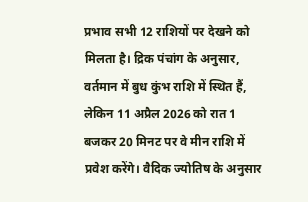प्रभाव सभी 12 राशियों पर देखने को मिलता है। द्रिक पंचांग के अनुसार, वर्तमान में बुध कुंभ राशि में स्थित हैं, लेकिन 11 अप्रैल 2026 को रात 1 बजकर 20 मिनट पर वे मीन राशि में प्रवेश करेंगे। वैदिक ज्योतिष के अनुसार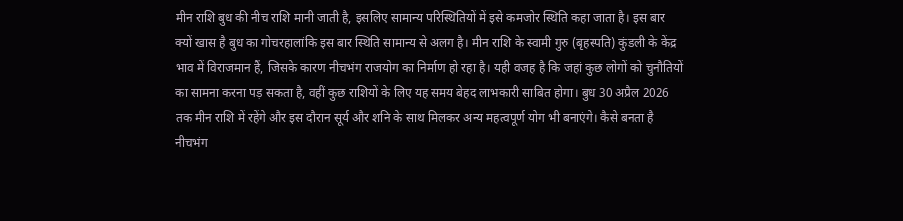मीन राशि बुध की नीच राशि मानी जाती है, इसलिए सामान्य परिस्थितियों में इसे कमजोर स्थिति कहा जाता है। इस बार क्यों खास है बुध का गोचरहालांकि इस बार स्थिति सामान्य से अलग है। मीन राशि के स्वामी गुरु (बृहस्पति) कुंडली के केंद्र भाव में विराजमान हैं, जिसके कारण नीचभंग राजयोग का निर्माण हो रहा है। यही वजह है कि जहां कुछ लोगों को चुनौतियों का सामना करना पड़ सकता है, वहीं कुछ राशियों के लिए यह समय बेहद लाभकारी साबित होगा। बुध 30 अप्रैल 2026 तक मीन राशि में रहेंगे और इस दौरान सूर्य और शनि के साथ मिलकर अन्य महत्वपूर्ण योग भी बनाएंगे। कैसे बनता है नीचभंग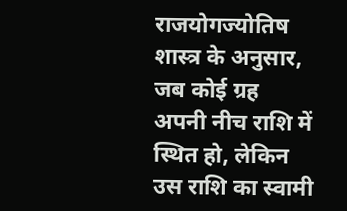राजयोगज्योतिष शास्त्र के अनुसार, जब कोई ग्रह अपनी नीच राशि में स्थित हो, लेकिन उस राशि का स्वामी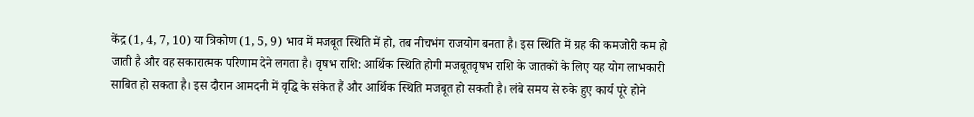केंद्र (1, 4, 7, 10) या त्रिकोण (1, 5, 9) भाव में मजबूत स्थिति में हो, तब नीचभंग राजयोग बनता है। इस स्थिति में ग्रह की कमजोरी कम हो जाती है और वह सकारात्मक परिणाम देने लगता है। वृषभ राशि: आर्थिक स्थिति होगी मजबूतवृषभ राशि के जातकों के लिए यह योग लाभकारी साबित हो सकता है। इस दौरान आमदनी में वृद्धि के संकेत हैं और आर्थिक स्थिति मजबूत हो सकती है। लंबे समय से रुके हुए कार्य पूरे होने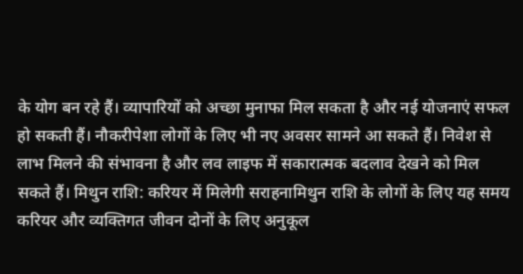के योग बन रहे हैं। व्यापारियों को अच्छा मुनाफा मिल सकता है और नई योजनाएं सफल हो सकती हैं। नौकरीपेशा लोगों के लिए भी नए अवसर सामने आ सकते हैं। निवेश से लाभ मिलने की संभावना है और लव लाइफ में सकारात्मक बदलाव देखने को मिल सकते हैं। मिथुन राशि: करियर में मिलेगी सराहनामिथुन राशि के लोगों के लिए यह समय करियर और व्यक्तिगत जीवन दोनों के लिए अनुकूल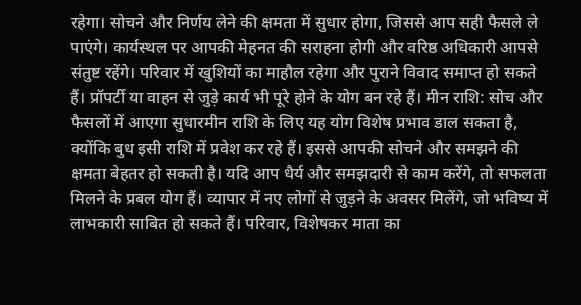रहेगा। सोचने और निर्णय लेने की क्षमता में सुधार होगा, जिससे आप सही फैसले ले पाएंगे। कार्यस्थल पर आपकी मेहनत की सराहना होगी और वरिष्ठ अधिकारी आपसे संतुष्ट रहेंगे। परिवार में खुशियों का माहौल रहेगा और पुराने विवाद समाप्त हो सकते हैं। प्रॉपर्टी या वाहन से जुड़े कार्य भी पूरे होने के योग बन रहे हैं। मीन राशि: सोच और फैसलों में आएगा सुधारमीन राशि के लिए यह योग विशेष प्रभाव डाल सकता है, क्योंकि बुध इसी राशि में प्रवेश कर रहे हैं। इससे आपकी सोचने और समझने की क्षमता बेहतर हो सकती है। यदि आप धैर्य और समझदारी से काम करेंगे, तो सफलता मिलने के प्रबल योग हैं। व्यापार में नए लोगों से जुड़ने के अवसर मिलेंगे, जो भविष्य में लाभकारी साबित हो सकते हैं। परिवार, विशेषकर माता का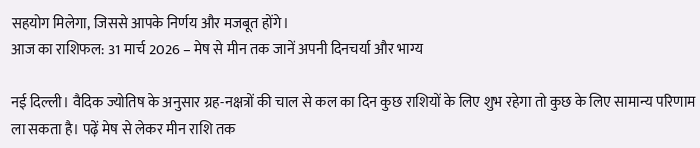सहयोग मिलेगा, जिससे आपके निर्णय और मजबूत होंगे।
आज का राशिफल: 31 मार्च 2026 – मेष से मीन तक जानें अपनी दिनचर्या और भाग्य

नई दिल्ली। वैदिक ज्योतिष के अनुसार ग्रह-नक्षत्रों की चाल से कल का दिन कुछ राशियों के लिए शुभ रहेगा तो कुछ के लिए सामान्य परिणाम ला सकता है। पढ़ें मेष से लेकर मीन राशि तक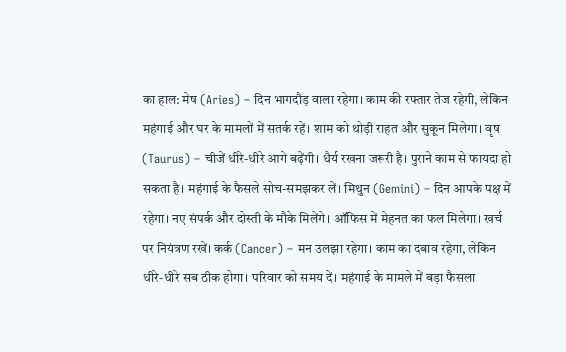का हाल: मेष (Aries) – दिन भागदौड़ वाला रहेगा। काम की रफ्तार तेज रहेगी, लेकिन महंगाई और घर के मामलों में सतर्क रहें। शाम को थोड़ी राहत और सुकून मिलेगा। वृष (Taurus) – चीजें धीरे-धीरे आगे बढ़ेंगी। धैर्य रखना जरूरी है। पुराने काम से फायदा हो सकता है। महंगाई के फैसले सोच-समझकर लें। मिथुन (Gemini) – दिन आपके पक्ष में रहेगा। नए संपर्क और दोस्ती के मौके मिलेंगे। ऑफिस में मेहनत का फल मिलेगा। खर्च पर नियंत्रण रखें। कर्क (Cancer) – मन उलझा रहेगा। काम का दबाव रहेगा, लेकिन धीरे-धीरे सब ठीक होगा। परिवार को समय दें। महंगाई के मामले में बड़ा फैसला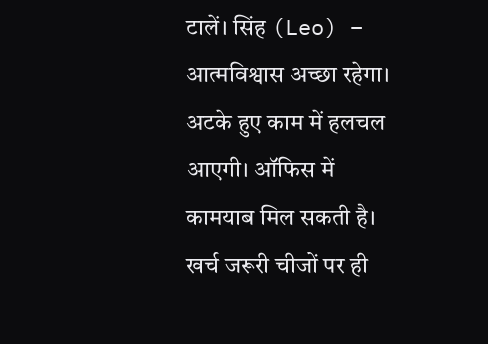टालें। सिंह (Leo) – आत्मविश्वास अच्छा रहेगा। अटके हुए काम में हलचल आएगी। ऑफिस में कामयाब मिल सकती है। खर्च जरूरी चीजों पर ही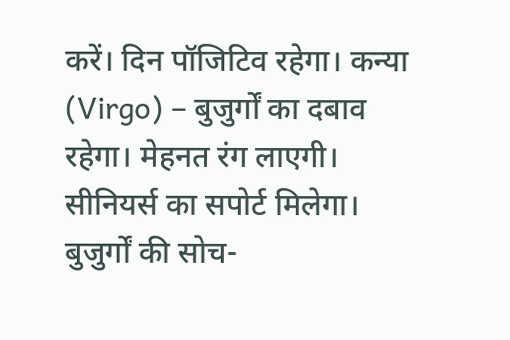करें। दिन पॉजिटिव रहेगा। कन्या (Virgo) – बुजुर्गों का दबाव रहेगा। मेहनत रंग लाएगी। सीनियर्स का सपोर्ट मिलेगा। बुजुर्गों की सोच-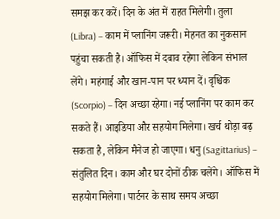समझ कर करें। दिन के अंत में राहत मिलेगी। तुला (Libra) – काम में प्लानिंग जरूरी। मेहनत का नुकसान पहुंचा सकती है। ऑफिस में दबाव रहेगा लेकिन संभाल लेंगे। महंगाई और खान-पान पर ध्यान दें। वृश्चिक (Scorpio) – दिन अच्छा रहेगा। नई प्लानिंग पर काम कर सकते हैं। आइडिया और सहयोग मिलेगा। खर्च थोड़ा बढ़ सकता है, लेकिन मैनेज हो जाएगा। धनु (Sagittarius) – संतुलित दिन। काम और घर दोनों ठीक चलेंगे। ऑफिस में सहयोग मिलेगा। पार्टनर के साथ समय अच्छा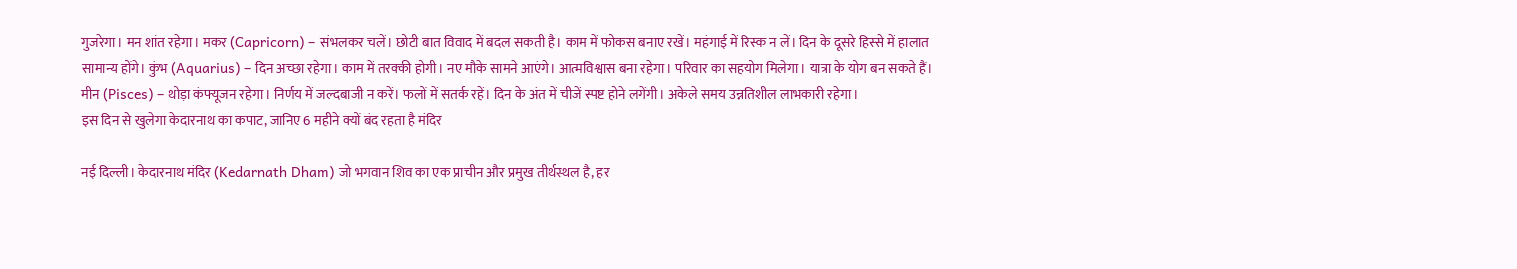गुजरेगा। मन शांत रहेगा। मकर (Capricorn) – संभलकर चलें। छोटी बात विवाद में बदल सकती है। काम में फोकस बनाए रखें। महंगाई में रिस्क न लें। दिन के दूसरे हिस्से में हालात सामान्य होंगे। कुंभ (Aquarius) – दिन अच्छा रहेगा। काम में तरक्की होगी। नए मौके सामने आएंगे। आत्मविश्वास बना रहेगा। परिवार का सहयोग मिलेगा। यात्रा के योग बन सकते हैं। मीन (Pisces) – थोड़ा कंफ्यूजन रहेगा। निर्णय में जल्दबाजी न करें। फलों में सतर्क रहें। दिन के अंत में चीजें स्पष्ट होने लगेंगी। अकेले समय उन्नतिशील लाभकारी रहेगा।
इस दिन से खुलेगा केदारनाथ का कपाट, जानिए 6 महीने क्यों बंद रहता है मंदिर

नई दिल्ली। केदारनाथ मंदिर (Kedarnath Dham) जो भगवान शिव का एक प्राचीन और प्रमुख तीर्थस्थल है, हर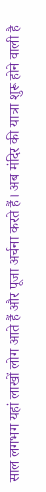साल लगभग यहां लाखों लोग आते हैं और पूजा अर्चना करते हैं। अब मंदिर की यात्रा शुरू होने वाली है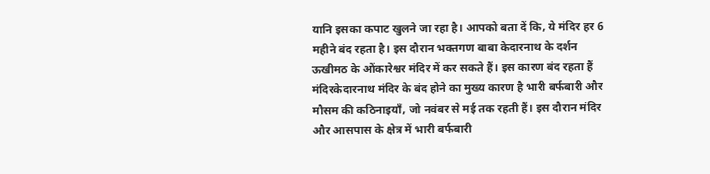यानि इसका कपाट खुलने जा रहा है। आपको बता दें कि, ये मंदिर हर 6 महीने बंद रहता है। इस दौरान भक्तगण बाबा केदारनाथ के दर्शन ऊखीमठ के ओंकारेश्वर मंदिर में कर सकते हैं। इस कारण बंद रहता हैं मंदिरकेदारनाथ मंदिर के बंद होने का मुख्य कारण है भारी बर्फबारी और मौसम की कठिनाइयाँ, जो नवंबर से मई तक रहती हैं। इस दौरान मंदिर और आसपास के क्षेत्र में भारी बर्फबारी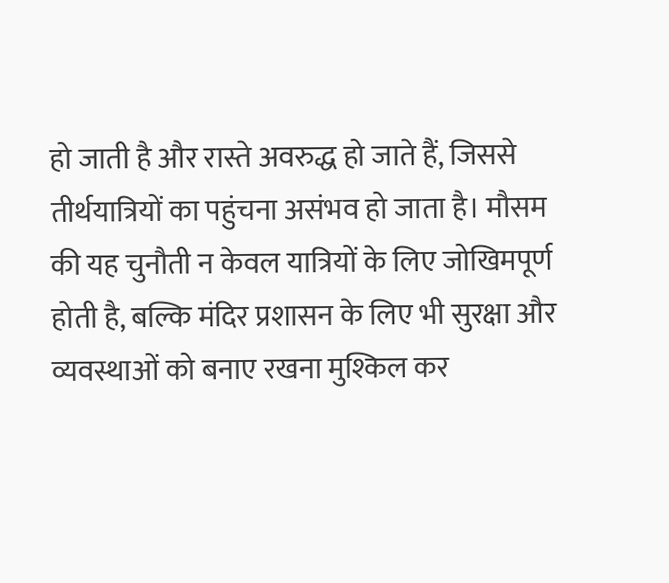हो जाती है और रास्ते अवरुद्ध हो जाते हैं, जिससे तीर्थयात्रियों का पहुंचना असंभव हो जाता है। मौसम की यह चुनौती न केवल यात्रियों के लिए जोखिमपूर्ण होती है, बल्कि मंदिर प्रशासन के लिए भी सुरक्षा और व्यवस्थाओं को बनाए रखना मुश्किल कर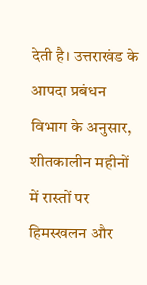देती है। उत्तराखंड के आपदा प्रबंधन विभाग के अनुसार, शीतकालीन महीनों में रास्तों पर हिमस्खलन और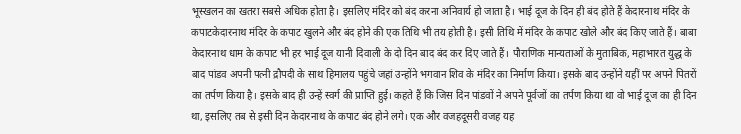भूस्खलन का खतरा सबसे अधिक होता है। इसलिए मंदिर को बंद करना अनिवार्य हो जाता है। भाई दूज के दिन ही बंद होते हैं केदारनाथ मंदिर के कपाटकेदारनाथ मंदिर के कपाट खुलने और बंद होने की एक तिथि भी तय होती है। इसी तिथि में मंदिर के कपाट खोले और बंद किए जाते हैं। बाबा केदारनाथ धाम के कपाट भी हर भाई दूज यानी दिवाली के दो दिन बाद बंद कर दिए जाते हैं। पौराणिक मान्यताओं के मुताबिक, महाभारत युद्ध के बाद पांडव अपनी पत्नी द्रौपदी के साथ हिमालय पहुंचे जहां उन्होंने भगवान शिव के मंदिर का निर्माण किया। इसके बाद उन्होंने यहीं पर अपने पितरों का तर्पण किया है। इसके बाद ही उन्हें स्वर्ग की प्राप्ति हुई। कहते हैं कि जिस दिन पांडवों ने अपने पूर्वजों का तर्पण किया था वो भाई दूज का ही दिन था, इसलिए तब से इसी दिन केदारनाथ के कपाट बंद होने लगे। एक और वजहदूसरी वजह यह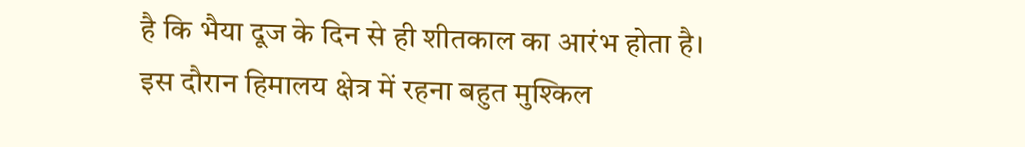है कि भैया दूज के दिन से ही शीतकाल का आरंभ होता है। इस दौरान हिमालय क्षेत्र में रहना बहुत मुश्किल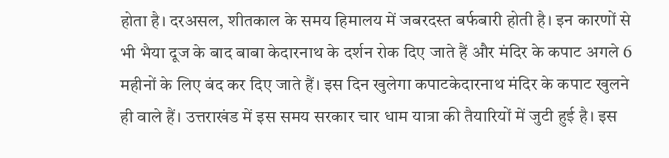होता है। दरअसल, शीतकाल के समय हिमालय में जबरदस्त बर्फबारी होती है। इन कारणों से भी भैया दूज के बाद बाबा केदारनाथ के दर्शन रोक दिए जाते हैं और मंदिर के कपाट अगले 6 महीनों के लिए बंद कर दिए जाते हैं। इस दिन खुलेगा कपाटकेदारनाथ मंदिर के कपाट खुलने ही वाले हैं। उत्तराखंड में इस समय सरकार चार धाम यात्रा की तैयारियों में जुटी हुई है। इस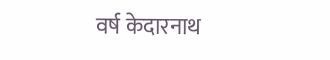वर्ष केदारनाथ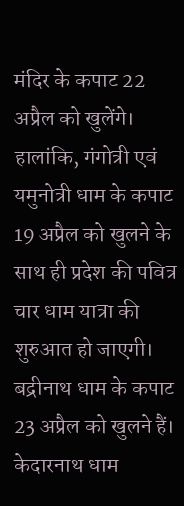मंदिर के कपाट 22 अप्रैल को खुलेंगे। हालांकि, गंगोत्री एवं यमुनोत्री धाम के कपाट 19 अप्रैल को खुलने के साथ ही प्रदेश की पवित्र चार धाम यात्रा की शुरुआत हो जाएगी। बद्रीनाथ धाम के कपाट 23 अप्रैल को खुलने हैं। केदारनाथ धाम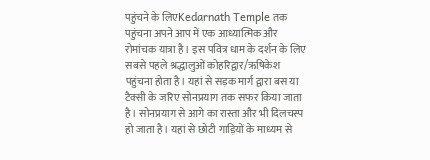पहुंचने के लिएKedarnath Temple तक पहुंचना अपने आप में एक आध्यात्मिक और रोमांचक यात्रा है। इस पवित्र धाम के दर्शन के लिए सबसे पहले श्रद्धालुओं कोहरिद्वार/ऋषिकेश पहुंचना होता है। यहां से सड़क मार्ग द्वारा बस या टैक्सी के जरिए सोनप्रयाग तक सफर किया जाता है। सोनप्रयाग से आगे का रास्ता और भी दिलचस्प हो जाता है। यहां से छोटी गाड़ियों के माध्यम से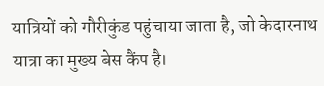यात्रियों को गौरीकुंड पहुंचाया जाता है, जो केदारनाथ यात्रा का मुख्य बेस कैंप है।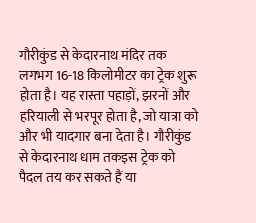गौरीकुंड से केदारनाथ मंदिर तक लगभग 16-18 किलोमीटर का ट्रेक शुरू होता है। यह रास्ता पहाड़ों, झरनों और हरियाली से भरपूर होता है, जो यात्रा को और भी यादगार बना देता है। गौरीकुंड से केदारनाथ धाम तकइस ट्रेक को पैदल तय कर सकते हैं या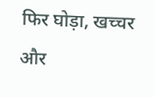फिर घोड़ा, खच्चर और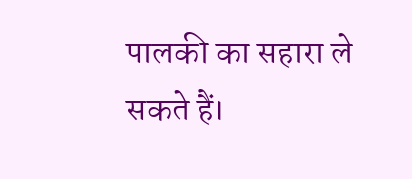पालकी का सहारा ले सकते हैं।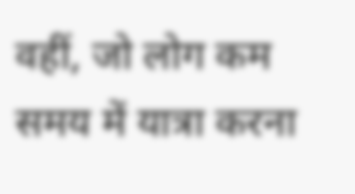वहीं, जो लोग कम समय में यात्रा करना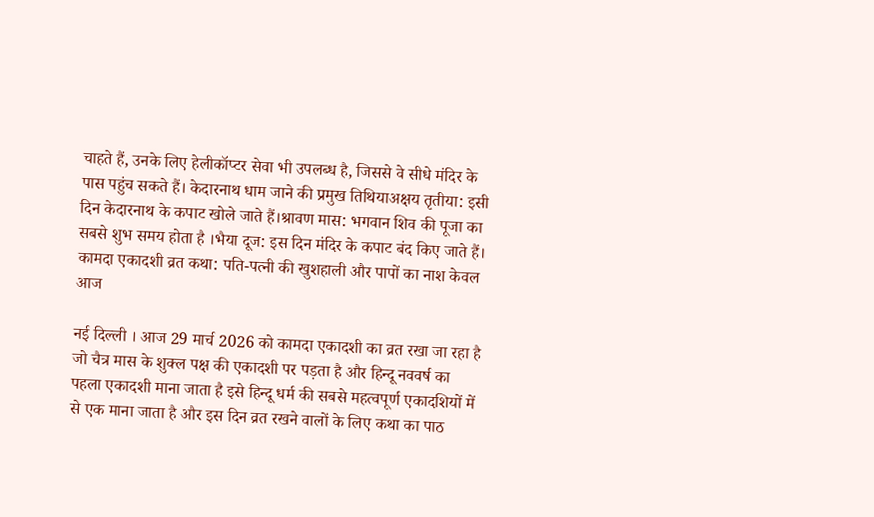चाहते हैं, उनके लिए हेलीकॉप्टर सेवा भी उपलब्ध है, जिससे वे सीधे मंदिर के पास पहुंच सकते हैं। केदारनाथ धाम जाने की प्रमुख तिथियाअक्षय तृतीया: इसी दिन केदारनाथ के कपाट खोले जाते हैं।श्रावण मास: भगवान शिव की पूजा का सबसे शुभ समय होता है ।भैया दूज: इस दिन मंदिर के कपाट बंद किए जाते हैं।
कामदा एकादशी व्रत कथा: पति-पत्नी की खुशहाली और पापों का नाश केवल आज

नई दिल्ली । आज 29 मार्च 2026 को कामदा एकादशी का व्रत रखा जा रहा है जो चैत्र मास के शुक्ल पक्ष की एकादशी पर पड़ता है और हिन्दू नववर्ष का पहला एकादशी माना जाता है इसे हिन्दू धर्म की सबसे महत्वपूर्ण एकादशियों में से एक माना जाता है और इस दिन व्रत रखने वालों के लिए कथा का पाठ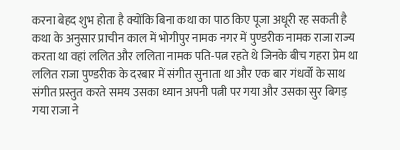करना बेहद शुभ होता है क्योंकि बिना कथा का पाठ किए पूजा अधूरी रह सकती है कथा के अनुसार प्राचीन काल में भोगीपुर नामक नगर में पुण्डरीक नामक राजा राज्य करता था वहां ललित और ललिता नामक पति-पत्न रहते थे जिनके बीच गहरा प्रेम था ललित राजा पुण्डरीक के दरबार में संगीत सुनाता था और एक बार गंधर्वों के साथ संगीत प्रस्तुत करते समय उसका ध्यान अपनी पत्नी पर गया और उसका सुर बिगड़ गया राजा ने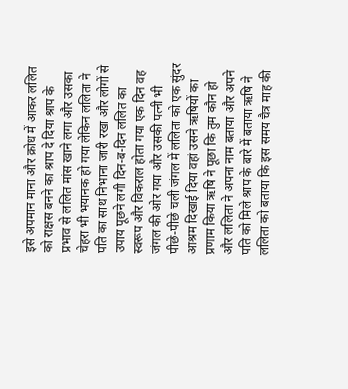इसे अपमान माना और क्रोध में आकर ललित को राक्षस बनने का श्राप दे दिया श्राप के प्रभाव से ललित मांस खाने लगा और उसका चेहरा भी भयानक हो गया लेकिन ललिता ने पति का साथ निभाना जारी रखा और लोगों से उपाय पूछने लगी दिन-ब-दिन ललित का स्वरूप और विकराल होता गया एक दिन वह जंगल की ओर गया और उसकी पत्नी भी पीछे-पीछे चली जंगल में ललिता को एक सुंदर आश्रम दिखाई दिया वहां उसने ऋषियों का प्रणाम किया ऋषि ने पूछा कि तुम कौन हो और ललिता ने अपना नाम बताया और अपने पति को मिले श्राप के बारे में बताया ऋषि ने ललिता को बताया कि इस समय चैत्र माह की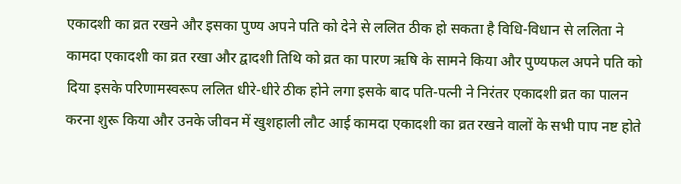एकादशी का व्रत रखने और इसका पुण्य अपने पति को देने से ललित ठीक हो सकता है विधि-विधान से ललिता ने कामदा एकादशी का व्रत रखा और द्वादशी तिथि को व्रत का पारण ऋषि के सामने किया और पुण्यफल अपने पति को दिया इसके परिणामस्वरूप ललित धीरे-धीरे ठीक होने लगा इसके बाद पति-पत्नी ने निरंतर एकादशी व्रत का पालन करना शुरू किया और उनके जीवन में खुशहाली लौट आई कामदा एकादशी का व्रत रखने वालों के सभी पाप नष्ट होते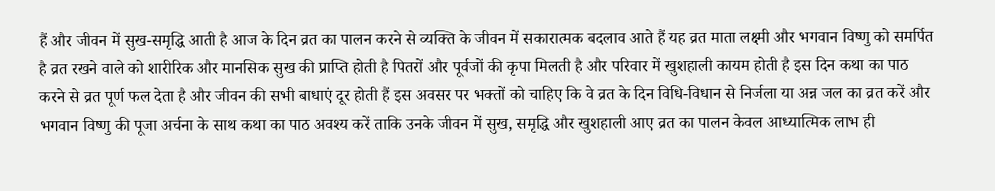हैं और जीवन में सुख-समृद्धि आती है आज के दिन व्रत का पालन करने से व्यक्ति के जीवन में सकारात्मक बदलाव आते हैं यह व्रत माता लक्ष्मी और भगवान विष्णु को समर्पित है व्रत रखने वाले को शारीरिक और मानसिक सुख की प्राप्ति होती है पितरों और पूर्वजों की कृपा मिलती है और परिवार में खुशहाली कायम होती है इस दिन कथा का पाठ करने से व्रत पूर्ण फल देता है और जीवन की सभी बाधाएं दूर होती हैं इस अवसर पर भक्तों को चाहिए कि वे व्रत के दिन विधि-विधान से निर्जला या अन्न जल का व्रत करें और भगवान विष्णु की पूजा अर्चना के साथ कथा का पाठ अवश्य करें ताकि उनके जीवन में सुख, समृद्धि और खुशहाली आए व्रत का पालन केवल आध्यात्मिक लाभ ही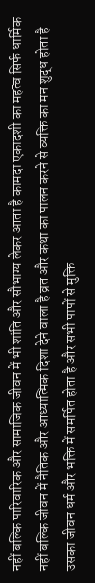नहीं बल्कि पारिवारिक और सामाजिक जीवन में भी शांति और सौभाग्य लेकर आता है कामदा एकादशी का महत्व सिर्फ धार्मिक नहीं बल्कि जीवन में नैतिक और आध्यात्मिक दिशा देने वाला है व्रत और कथा का पालन करने से व्यक्ति का मन शुद्ध होता है उसका जीवन धर्म और भक्ति में समर्पित होता है और सभी पापों से मुक्ति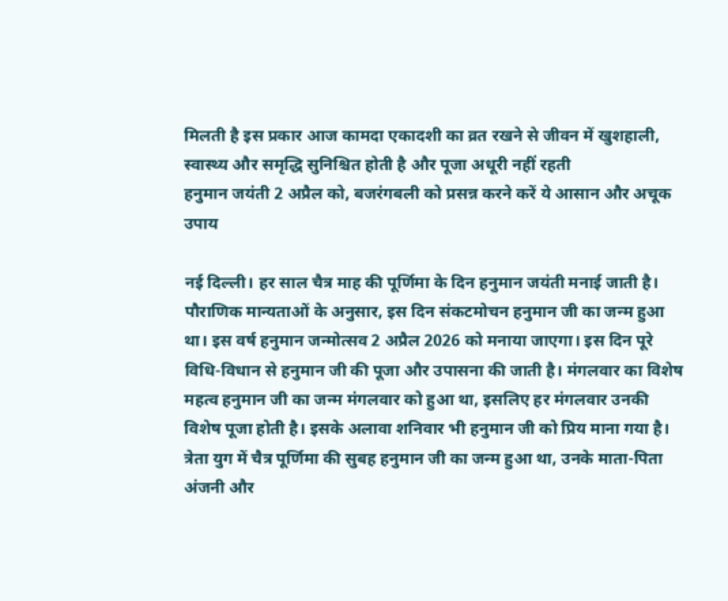मिलती है इस प्रकार आज कामदा एकादशी का व्रत रखने से जीवन में खुशहाली, स्वास्थ्य और समृद्धि सुनिश्चित होती है और पूजा अधूरी नहीं रहती
हनुमान जयंती 2 अप्रैल को, बजरंगबली को प्रसन्न करने करें ये आसान और अचूक उपाय

नई दिल्ली। हर साल चैत्र माह की पूर्णिमा के दिन हनुमान जयंती मनाई जाती है। पौराणिक मान्यताओं के अनुसार, इस दिन संकटमोचन हनुमान जी का जन्म हुआ था। इस वर्ष हनुमान जन्मोत्सव 2 अप्रैल 2026 को मनाया जाएगा। इस दिन पूरे विधि-विधान से हनुमान जी की पूजा और उपासना की जाती है। मंगलवार का विशेष महत्व हनुमान जी का जन्म मंगलवार को हुआ था, इसलिए हर मंगलवार उनकी विशेष पूजा होती है। इसके अलावा शनिवार भी हनुमान जी को प्रिय माना गया है। त्रेता युग में चैत्र पूर्णिमा की सुबह हनुमान जी का जन्म हुआ था, उनके माता-पिता अंजनी और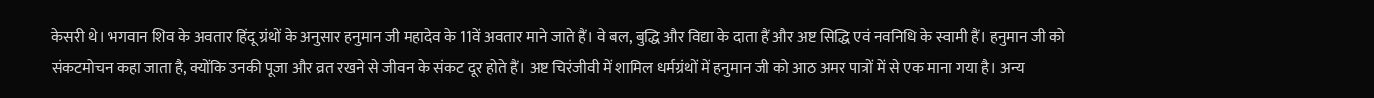केसरी थे। भगवान शिव के अवतार हिंदू ग्रंथों के अनुसार हनुमान जी महादेव के 11वें अवतार माने जाते हैं। वे बल, बुद्धि और विद्या के दाता हैं और अष्ट सिद्धि एवं नवनिधि के स्वामी हैं। हनुमान जी को संकटमोचन कहा जाता है, क्योंकि उनकी पूजा और व्रत रखने से जीवन के संकट दूर होते हैं। अष्ट चिरंजीवी में शामिल धर्मग्रंथों में हनुमान जी को आठ अमर पात्रों में से एक माना गया है। अन्य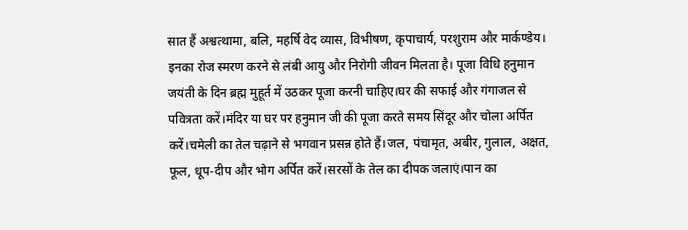सात हैं अश्वत्थामा, बलि, महर्षि वेद व्यास, विभीषण, कृपाचार्य, परशुराम और मार्कण्डेय। इनका रोज स्मरण करने से लंबी आयु और निरोगी जीवन मिलता है। पूजा विधि हनुमान जयंती के दिन ब्रह्म मुहूर्त में उठकर पूजा करनी चाहिए।घर की सफाई और गंगाजल से पवित्रता करें।मंदिर या घर पर हनुमान जी की पूजा करते समय सिंदूर और चोला अर्पित करें।चमेली का तेल चढ़ाने से भगवान प्रसन्न होते हैं।जल, पंचामृत, अबीर, गुलाल, अक्षत, फूल, धूप-दीप और भोग अर्पित करें।सरसों के तेल का दीपक जलाएं।पान का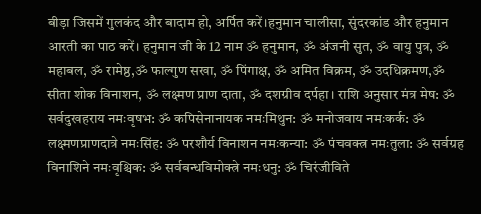बीड़ा जिसमें गुलकंद और बादाम हो, अर्पित करें।हनुमान चालीसा, सुंदरकांड और हनुमान आरती का पाठ करें। हनुमान जी के 12 नाम ॐ हनुमान, ॐ अंजनी सुत, ॐ वायु पुत्र, ॐ महाबल, ॐ रामेष्ठ,ॐ फाल्गुण सखा, ॐ पिंगाक्ष, ॐ अमित विक्रम, ॐ उदधिक्रमण,ॐ सीता शोक विनाशन, ॐ लक्ष्मण प्राण दाता, ॐ दशग्रीव दर्पहा। राशि अनुसार मंत्र मेष: ॐ सर्वदुखहराय नमःवृषभ: ॐ कपिसेनानायक नमःमिथुन: ॐ मनोजवाय नमःकर्क: ॐ लक्ष्मणप्राणदात्रे नमःसिंह: ॐ परशौर्य विनाशन नमःकन्या: ॐ पंचवक्त्र नमःतुला: ॐ सर्वग्रह विनाशिने नमःवृश्चिक: ॐ सर्वबन्धविमोक्त्रे नमःधनु: ॐ चिरंजीविते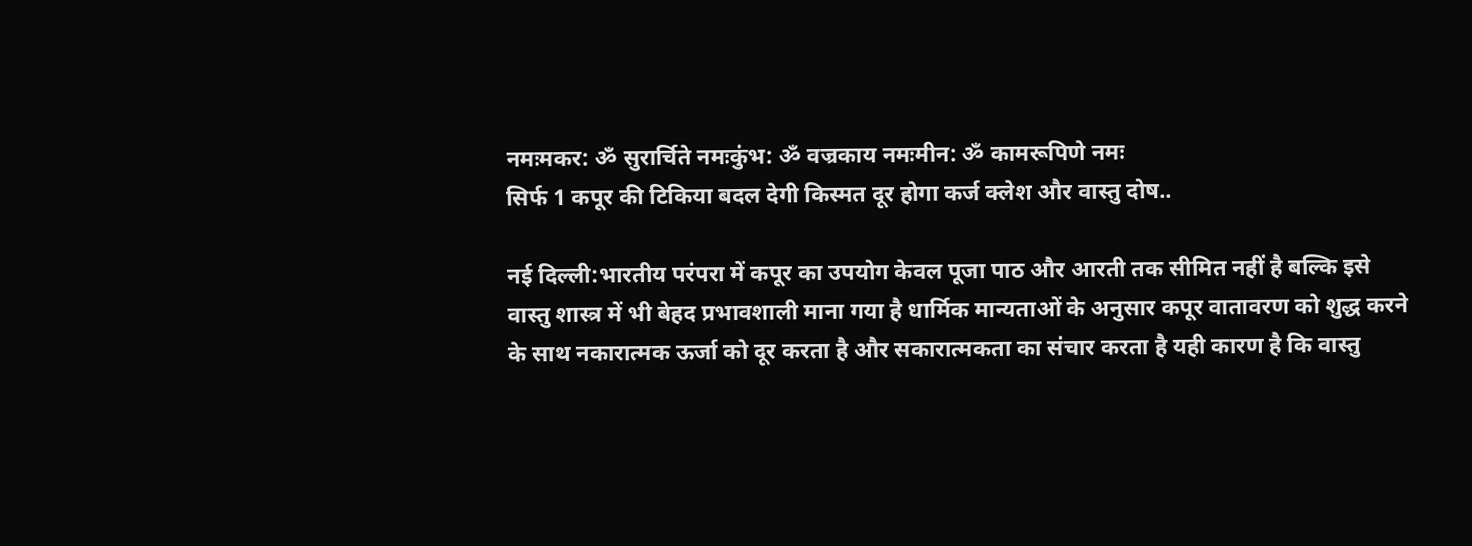नमःमकर: ॐ सुरार्चिते नमःकुंभ: ॐ वज्रकाय नमःमीन: ॐ कामरूपिणे नमः
सिर्फ 1 कपूर की टिकिया बदल देगी किस्मत दूर होगा कर्ज क्लेश और वास्तु दोष..

नई दिल्ली:भारतीय परंपरा में कपूर का उपयोग केवल पूजा पाठ और आरती तक सीमित नहीं है बल्कि इसे वास्तु शास्त्र में भी बेहद प्रभावशाली माना गया है धार्मिक मान्यताओं के अनुसार कपूर वातावरण को शुद्ध करने के साथ नकारात्मक ऊर्जा को दूर करता है और सकारात्मकता का संचार करता है यही कारण है कि वास्तु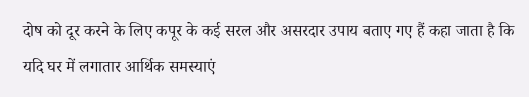दोष को दूर करने के लिए कपूर के कई सरल और असरदार उपाय बताए गए हैं कहा जाता है कि यदि घर में लगातार आर्थिक समस्याएं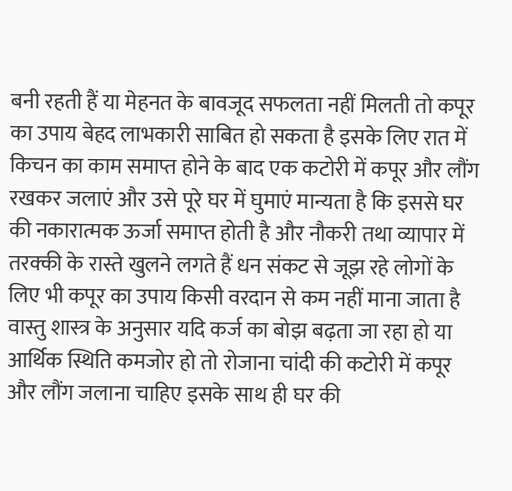बनी रहती हैं या मेहनत के बावजूद सफलता नहीं मिलती तो कपूर का उपाय बेहद लाभकारी साबित हो सकता है इसके लिए रात में किचन का काम समाप्त होने के बाद एक कटोरी में कपूर और लौंग रखकर जलाएं और उसे पूरे घर में घुमाएं मान्यता है कि इससे घर की नकारात्मक ऊर्जा समाप्त होती है और नौकरी तथा व्यापार में तरक्की के रास्ते खुलने लगते हैं धन संकट से जूझ रहे लोगों के लिए भी कपूर का उपाय किसी वरदान से कम नहीं माना जाता है वास्तु शास्त्र के अनुसार यदि कर्ज का बोझ बढ़ता जा रहा हो या आर्थिक स्थिति कमजोर हो तो रोजाना चांदी की कटोरी में कपूर और लौंग जलाना चाहिए इसके साथ ही घर की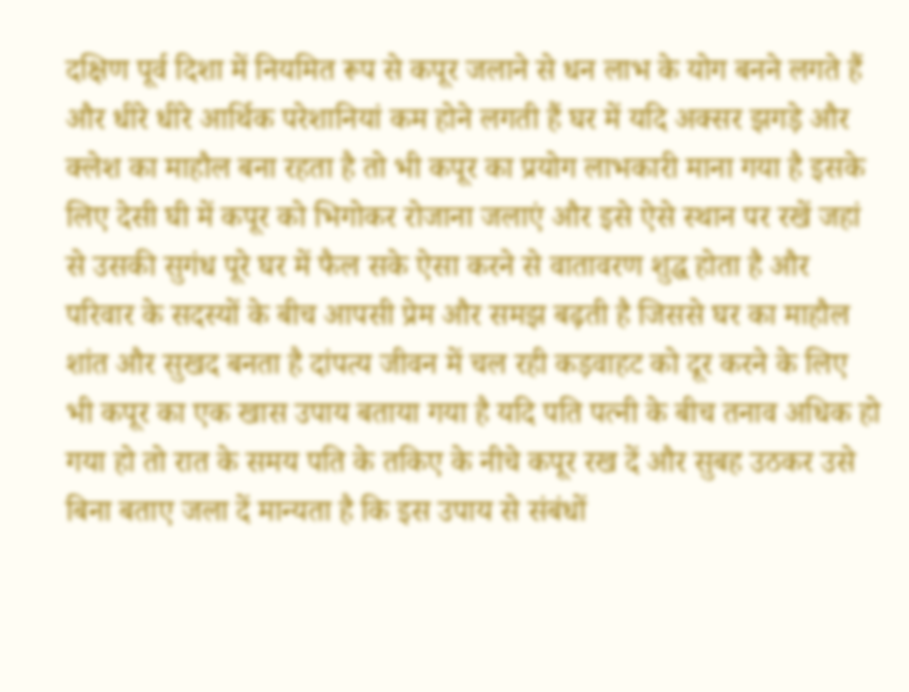दक्षिण पूर्व दिशा में नियमित रूप से कपूर जलाने से धन लाभ के योग बनने लगते हैं और धीरे धीरे आर्थिक परेशानियां कम होने लगती हैं घर में यदि अक्सर झगड़े और क्लेश का माहौल बना रहता है तो भी कपूर का प्रयोग लाभकारी माना गया है इसके लिए देसी घी में कपूर को भिगोकर रोजाना जलाएं और इसे ऐसे स्थान पर रखें जहां से उसकी सुगंध पूरे घर में फैल सके ऐसा करने से वातावरण शुद्ध होता है और परिवार के सदस्यों के बीच आपसी प्रेम और समझ बढ़ती है जिससे घर का माहौल शांत और सुखद बनता है दांपत्य जीवन में चल रही कड़वाहट को दूर करने के लिए भी कपूर का एक खास उपाय बताया गया है यदि पति पत्नी के बीच तनाव अधिक हो गया हो तो रात के समय पति के तकिए के नीचे कपूर रख दें और सुबह उठकर उसे बिना बताए जला दें मान्यता है कि इस उपाय से संबंधों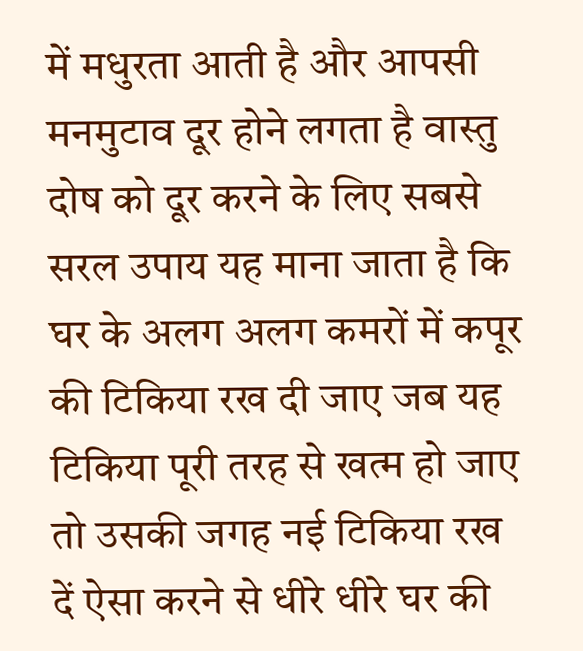में मधुरता आती है और आपसी मनमुटाव दूर होने लगता है वास्तु दोष को दूर करने के लिए सबसे सरल उपाय यह माना जाता है कि घर के अलग अलग कमरों में कपूर की टिकिया रख दी जाए जब यह टिकिया पूरी तरह से खत्म हो जाए तो उसकी जगह नई टिकिया रख दें ऐसा करने से धीरे धीरे घर की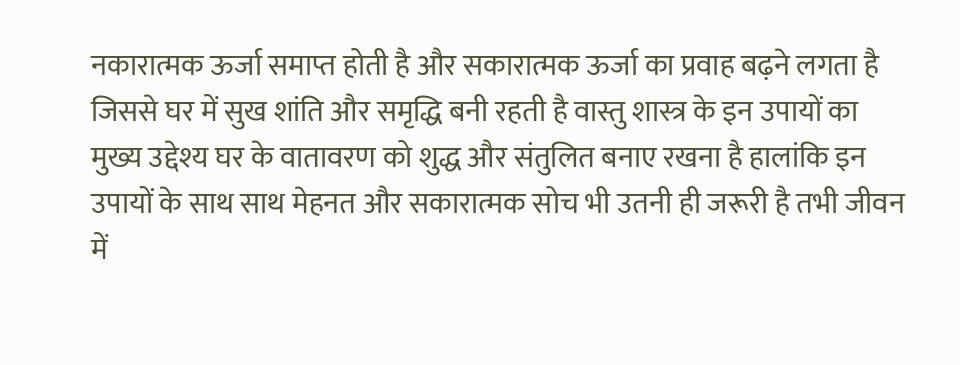नकारात्मक ऊर्जा समाप्त होती है और सकारात्मक ऊर्जा का प्रवाह बढ़ने लगता है जिससे घर में सुख शांति और समृद्धि बनी रहती है वास्तु शास्त्र के इन उपायों का मुख्य उद्देश्य घर के वातावरण को शुद्ध और संतुलित बनाए रखना है हालांकि इन उपायों के साथ साथ मेहनत और सकारात्मक सोच भी उतनी ही जरूरी है तभी जीवन में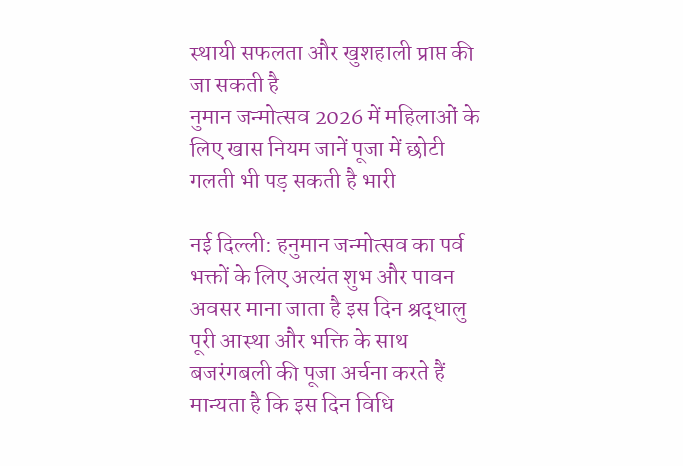स्थायी सफलता और खुशहाली प्राप्त की जा सकती है
नुमान जन्मोत्सव 2026 में महिलाओं के लिए खास नियम जानें पूजा में छोटी गलती भी पड़ सकती है भारी

नई दिल्ली: हनुमान जन्मोत्सव का पर्व भक्तों के लिए अत्यंत शुभ और पावन अवसर माना जाता है इस दिन श्रद्धालु पूरी आस्था और भक्ति के साथ बजरंगबली की पूजा अर्चना करते हैं मान्यता है कि इस दिन विधि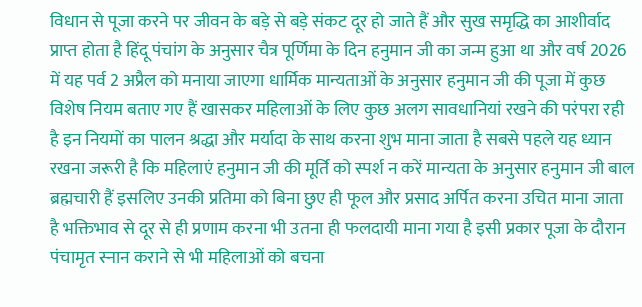विधान से पूजा करने पर जीवन के बड़े से बड़े संकट दूर हो जाते हैं और सुख समृद्धि का आशीर्वाद प्राप्त होता है हिंदू पंचांग के अनुसार चैत्र पूर्णिमा के दिन हनुमान जी का जन्म हुआ था और वर्ष 2026 में यह पर्व 2 अप्रैल को मनाया जाएगा धार्मिक मान्यताओं के अनुसार हनुमान जी की पूजा में कुछ विशेष नियम बताए गए हैं खासकर महिलाओं के लिए कुछ अलग सावधानियां रखने की परंपरा रही है इन नियमों का पालन श्रद्धा और मर्यादा के साथ करना शुभ माना जाता है सबसे पहले यह ध्यान रखना जरूरी है कि महिलाएं हनुमान जी की मूर्ति को स्पर्श न करें मान्यता के अनुसार हनुमान जी बाल ब्रह्मचारी हैं इसलिए उनकी प्रतिमा को बिना छुए ही फूल और प्रसाद अर्पित करना उचित माना जाता है भक्तिभाव से दूर से ही प्रणाम करना भी उतना ही फलदायी माना गया है इसी प्रकार पूजा के दौरान पंचामृत स्नान कराने से भी महिलाओं को बचना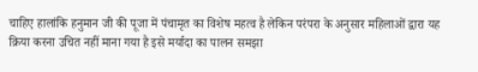चाहिए हालांकि हनुमान जी की पूजा में पंचामृत का विशेष महत्व है लेकिन परंपरा के अनुसार महिलाओं द्वारा यह क्रिया करना उचित नहीं माना गया है इसे मर्यादा का पालन समझा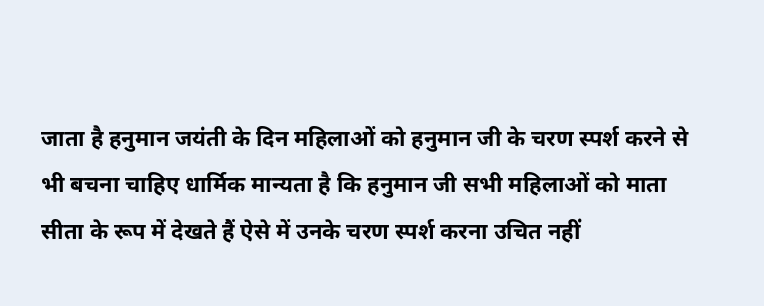जाता है हनुमान जयंती के दिन महिलाओं को हनुमान जी के चरण स्पर्श करने से भी बचना चाहिए धार्मिक मान्यता है कि हनुमान जी सभी महिलाओं को माता सीता के रूप में देखते हैं ऐसे में उनके चरण स्पर्श करना उचित नहीं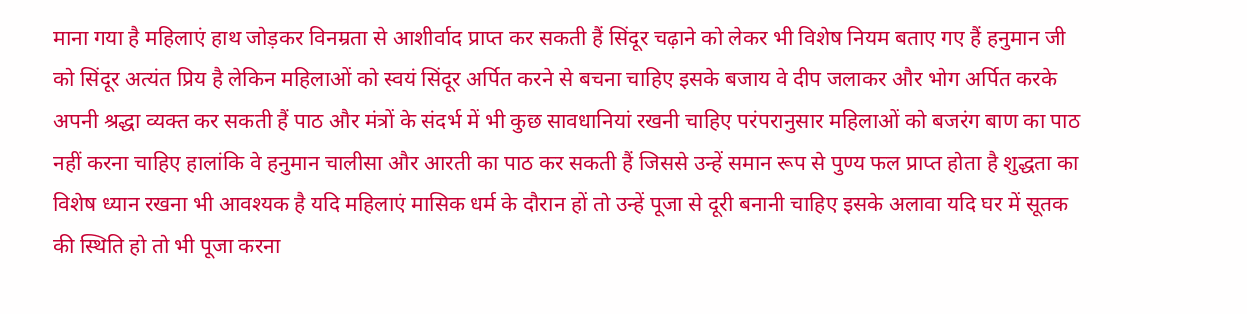माना गया है महिलाएं हाथ जोड़कर विनम्रता से आशीर्वाद प्राप्त कर सकती हैं सिंदूर चढ़ाने को लेकर भी विशेष नियम बताए गए हैं हनुमान जी को सिंदूर अत्यंत प्रिय है लेकिन महिलाओं को स्वयं सिंदूर अर्पित करने से बचना चाहिए इसके बजाय वे दीप जलाकर और भोग अर्पित करके अपनी श्रद्धा व्यक्त कर सकती हैं पाठ और मंत्रों के संदर्भ में भी कुछ सावधानियां रखनी चाहिए परंपरानुसार महिलाओं को बजरंग बाण का पाठ नहीं करना चाहिए हालांकि वे हनुमान चालीसा और आरती का पाठ कर सकती हैं जिससे उन्हें समान रूप से पुण्य फल प्राप्त होता है शुद्धता का विशेष ध्यान रखना भी आवश्यक है यदि महिलाएं मासिक धर्म के दौरान हों तो उन्हें पूजा से दूरी बनानी चाहिए इसके अलावा यदि घर में सूतक की स्थिति हो तो भी पूजा करना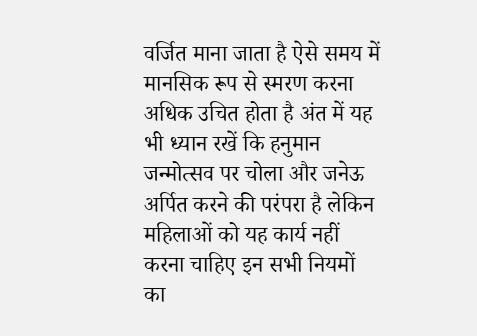वर्जित माना जाता है ऐसे समय में मानसिक रूप से स्मरण करना अधिक उचित होता है अंत में यह भी ध्यान रखें कि हनुमान जन्मोत्सव पर चोला और जनेऊ अर्पित करने की परंपरा है लेकिन महिलाओं को यह कार्य नहीं करना चाहिए इन सभी नियमों का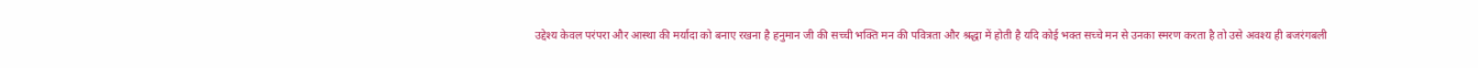उद्देश्य केवल परंपरा और आस्था की मर्यादा को बनाए रखना है हनुमान जी की सच्ची भक्ति मन की पवित्रता और श्रद्धा में होती है यदि कोई भक्त सच्चे मन से उनका स्मरण करता है तो उसे अवश्य ही बजरंगबली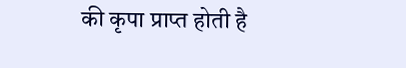की कृपा प्राप्त होती है